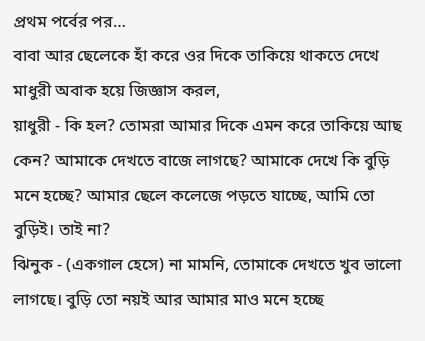প্রথম পর্বের পর…
বাবা আর ছেলেকে হাঁ করে ওর দিকে তাকিয়ে থাকতে দেখে মাধুরী অবাক হয়ে জিজ্ঞাস করল,
য়াধুরী - কি হল? তোমরা আমার দিকে এমন করে তাকিয়ে আছ কেন? আমাকে দেখতে বাজে লাগছে? আমাকে দেখে কি বুড়ি মনে হচ্ছে? আমার ছেলে কলেজে পড়তে যাচ্ছে, আমি তো বুড়িই। তাই না?
ঝিনুক - (একগাল হেসে) না মামনি, তোমাকে দেখতে খুব ভালো লাগছে। বুড়ি তো নয়ই আর আমার মাও মনে হচ্ছে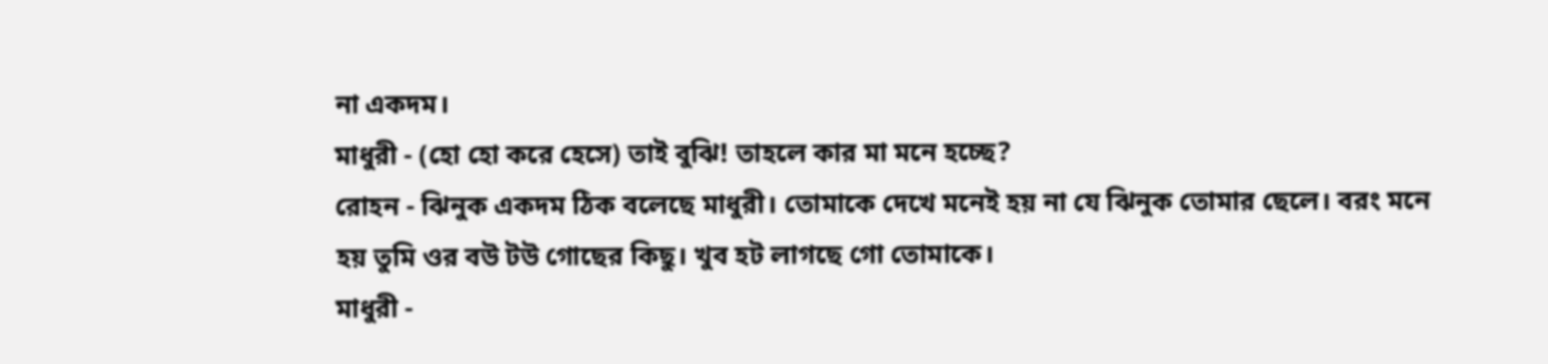না একদম।
মাধুরী - (হো হো করে হেসে) তাই বুঝি! তাহলে কার মা মনে হচ্ছে?
রোহন - ঝিনুক একদম ঠিক বলেছে মাধুরী। তোমাকে দেখে মনেই হয় না যে ঝিনুক তোমার ছেলে। বরং মনে হয় তুমি ওর বউ টউ গোছের কিছু। খুব হট লাগছে গো তোমাকে।
মাধুরী -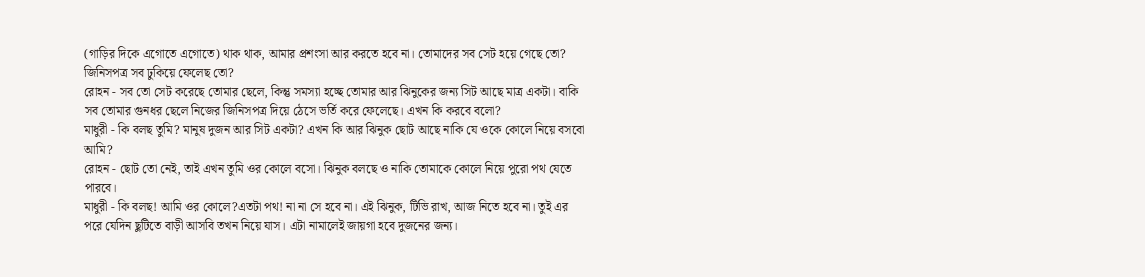(গাড়ির দিকে এগোতে এগোতে) থাক থাক, আমার প্রশংসা আর করতে হবে না। তোমাদের সব সেট হয়ে গেছে তো? জিনিসপত্র সব ঢুকিয়ে ফেলেছ তো?
রোহন - সব তো সেট করেছে তোমার ছেলে, কিন্তু সমস্যা হচ্ছে তোমার আর ঝিনুকের জন্য সিট আছে মাত্র একটা। বাকি সব তোমার গুনধর ছেলে নিজের জিনিসপত্র দিয়ে ঠেসে ভর্তি করে ফেলেছে। এখন কি করবে বলো?
মাধুরী - কি বলছ তুমি? মানুষ দুজন আর সিট একটা? এখন কি আর ঝিনুক ছোট আছে নাকি যে ওকে কোলে নিয়ে বসবো আমি?
রোহন - ছোট তো নেই, তাই এখন তুমি ওর কোলে বসো। ঝিনুক বলছে ও নাকি তোমাকে কোলে নিয়ে পুরো পথ যেতে পারবে।
মাধুরী - কি বলছ! আমি ওর কোলে?এতটা পথ! না না সে হবে না। এই ঝিনুক, টিভি রাখ, আজ নিতে হবে না। তুই এর পরে যেদিন ছুটিতে বাড়ী আসবি তখন নিয়ে যাস। এটা নামালেই জায়গা হবে দুজনের জন্য।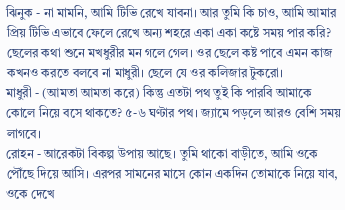ঝিনুক - না মামনি, আমি টিভি রেখে যাবনা। আর তুমি কি চাও, আমি আমার প্রিয় টিভি এভাবে ফেলে রেখে অন্য শহরে একা একা কষ্টে সময় পার করি?
ছেলের কথা শুনে মখধুরীর মন গলে গেল। ওর ছেলে কষ্ট পাবে এমন কাজ কখনও করতে বলবে না মাধুরী। ছেলে যে ওর কলিজার টুকরো।
মাধুরী - (আমতা আমতা করে) কিন্তু এতটা পথ তুই কি পারবি আমাকে কোলে নিয়ে বসে থাকতে? ৫-৬ ঘণ্টার পথ। জ্যামে পড়লে আরও বেশি সময় লাগবে।
রোহন - আরেকটা বিকল্প উপায় আছে। তুমি থাকো বাড়ীতে, আমি ওকে পৌঁছে দিয়ে আসি। এরপর সামনের মাসে কোন একদিন তোমাকে নিয়ে যাব, ওকে দেখে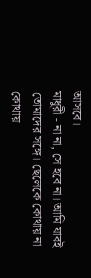আসবে।
মাধুরী - না না, সে হবে না। আমি যাবই তোমাদের সঙ্গে। ছেলেকে কোথায় না কোথায়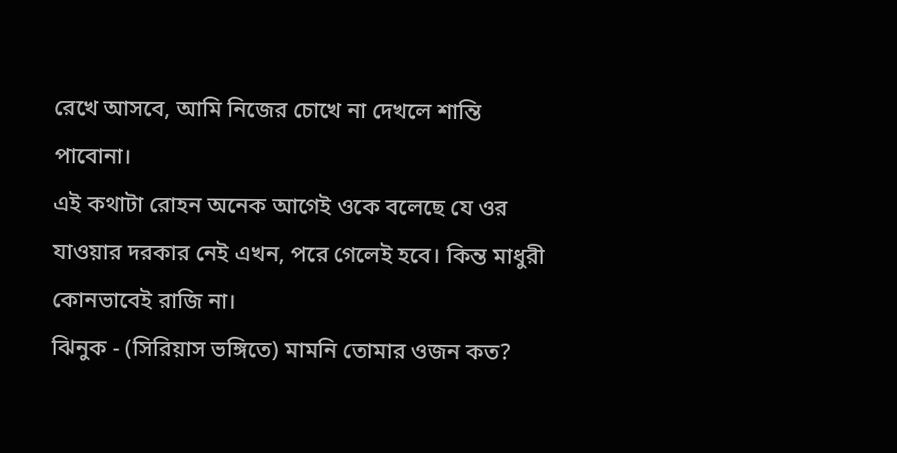রেখে আসবে, আমি নিজের চোখে না দেখলে শান্তি পাবোনা।
এই কথাটা রোহন অনেক আগেই ওকে বলেছে যে ওর যাওয়ার দরকার নেই এখন, পরে গেলেই হবে। কিন্ত মাধুরী কোনভাবেই রাজি না।
ঝিনুক - (সিরিয়াস ভঙ্গিতে) মামনি তোমার ওজন কত?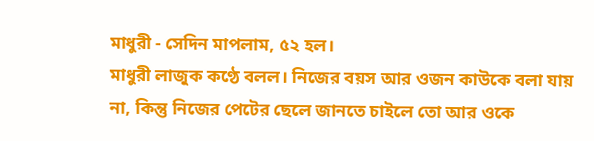মাধুরী - সেদিন মাপলাম, ৫২ হল।
মাধুরী লাজুক কণ্ঠে বলল। নিজের বয়স আর ওজন কাউকে বলা যায় না, কিন্তু নিজের পেটের ছেলে জানতে চাইলে তো আর ওকে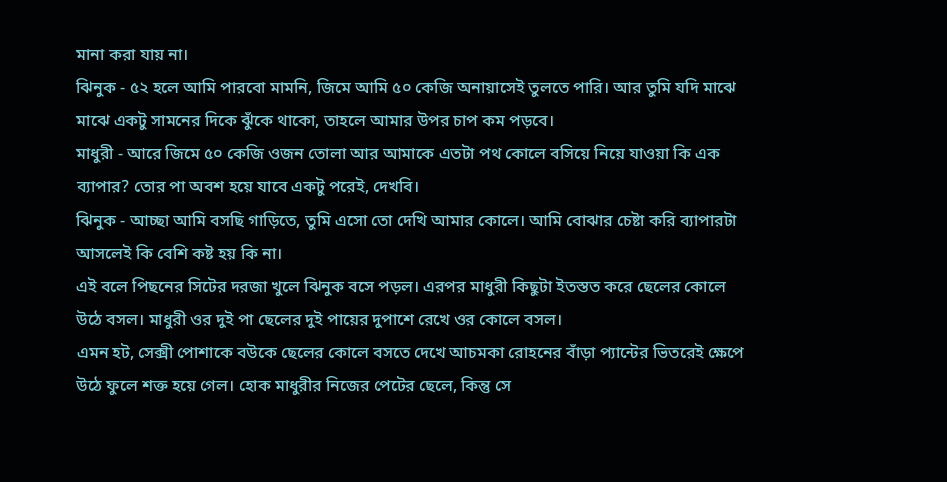মানা করা যায় না।
ঝিনুক - ৫২ হলে আমি পারবো মামনি, জিমে আমি ৫০ কেজি অনায়াসেই তুলতে পারি। আর তুমি যদি মাঝে মাঝে একটু সামনের দিকে ঝুঁকে থাকো, তাহলে আমার উপর চাপ কম পড়বে।
মাধুরী - আরে জিমে ৫০ কেজি ওজন তোলা আর আমাকে এতটা পথ কোলে বসিয়ে নিয়ে যাওয়া কি এক ব্যাপার? তোর পা অবশ হয়ে যাবে একটু পরেই, দেখবি।
ঝিনুক - আচ্ছা আমি বসছি গাড়িতে, তুমি এসো তো দেখি আমার কোলে। আমি বোঝার চেষ্টা করি ব্যাপারটা আসলেই কি বেশি কষ্ট হয় কি না।
এই বলে পিছনের সিটের দরজা খুলে ঝিনুক বসে পড়ল। এরপর মাধুরী কিছুটা ইতস্তত করে ছেলের কোলে উঠে বসল। মাধুরী ওর দুই পা ছেলের দুই পায়ের দুপাশে রেখে ওর কোলে বসল।
এমন হট, সেক্সী পোশাকে বউকে ছেলের কোলে বসতে দেখে আচমকা রোহনের বাঁড়া প্যান্টের ভিতরেই ক্ষেপে উঠে ফুলে শক্ত হয়ে গেল। হোক মাধুরীর নিজের পেটের ছেলে, কিন্তু সে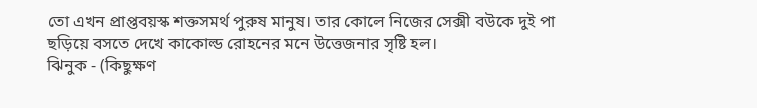তো এখন প্রাপ্তবয়স্ক শক্তসমর্থ পুরুষ মানুষ। তার কোলে নিজের সেক্সী বউকে দুই পা ছড়িয়ে বসতে দেখে কাকোল্ড রোহনের মনে উত্তেজনার সৃষ্টি হল।
ঝিনুক - (কিছুক্ষণ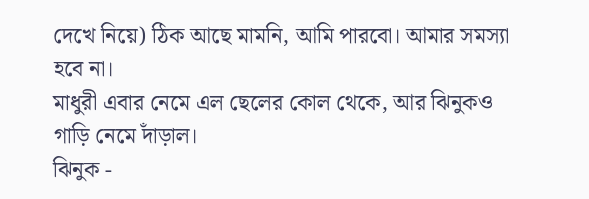দেখে নিয়ে) ঠিক আছে মামনি, আমি পারবো। আমার সমস্যা হবে না।
মাধুরী এবার নেমে এল ছেলের কোল থেকে, আর ঝিনুকও গাড়ি নেমে দাঁড়াল।
ঝিনুক -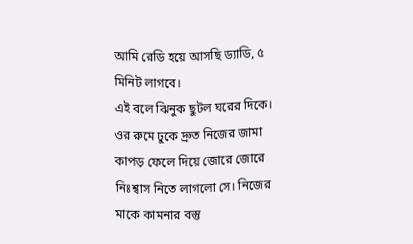আমি রেডি হয়ে আসছি ড্যাডি, ৫ মিনিট লাগবে।
এই বলে ঝিনুক ছুটল ঘরের দিকে। ওর রুমে ঢুকে দ্রুত নিজের জামা কাপড় ফেলে দিয়ে জোরে জোরে নিঃশ্বাস নিতে লাগলো সে। নিজের মাকে কামনার বস্তু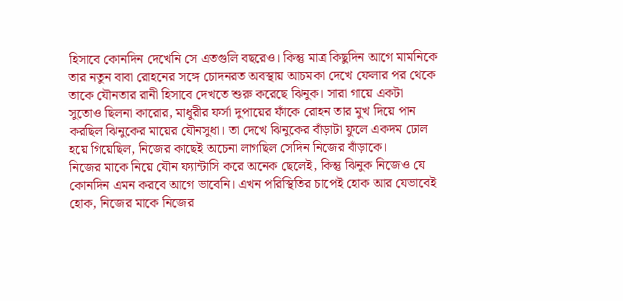হিসাবে কোনদিন দেখেনি সে এতগুলি বছরেও। কিন্তু মাত্র কিছুদিন আগে মামনিকে তার নতুন বাবা রোহনের সঙ্গে চোদনরত অবস্থায় আচমকা দেখে ফেলার পর থেকে তাকে যৌনতার রানী হিসাবে দেখতে শুরু করেছে ঝিনুক। সারা গায়ে একটা সুতোও ছিলনা কারোর, মাধুরীর ফর্সা দুপায়ের ফাঁকে রোহন তার মুখ দিয়ে পান করছিল ঝিনুকের মায়ের যৌনসুধা। তা দেখে ঝিনুকের বাঁড়াটা ফুলে একদম ঢোল হয়ে গিয়েছিল, নিজের কাছেই অচেনা লাগছিল সেদিন নিজের বাঁড়াকে।
নিজের মাকে নিয়ে যৌন ফ্যান্টাসি করে অনেক ছেলেই, কিন্তু ঝিনুক নিজেও যে কোনদিন এমন করবে আগে ভাবেনি। এখন পরিস্থিতির চাপেই হোক আর যেভাবেই হোক, নিজের মাকে নিজের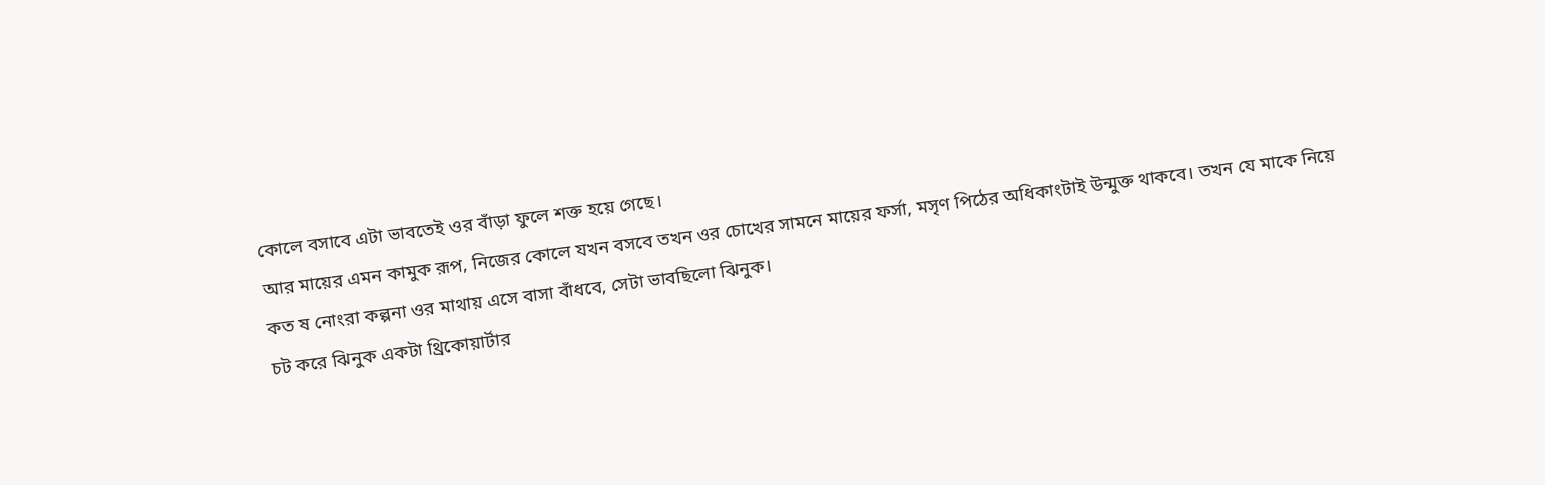কোলে বসাবে এটা ভাবতেই ওর বাঁড়া ফুলে শক্ত হয়ে গেছে।
আর মায়ের এমন কামুক রূপ, নিজের কোলে যখন বসবে তখন ওর চোখের সামনে মায়ের ফর্সা, মসৃণ পিঠের অধিকাংটাই উন্মুক্ত থাকবে। তখন যে মাকে নিয়ে কত ষ নোংরা কল্পনা ওর মাথায় এসে বাসা বাঁধবে, সেটা ভাবছিলো ঝিনুক।
চট করে ঝিনুক একটা থ্রিকোয়ার্টার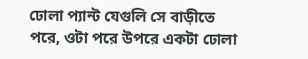ঢোলা প্যান্ট যেগুলি সে বাড়ীতে পরে, ওটা পরে উপরে একটা ঢোলা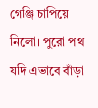গেঞ্জি চাপিয়ে নিলো। পুরো পথ যদি এভাবে বাঁড়া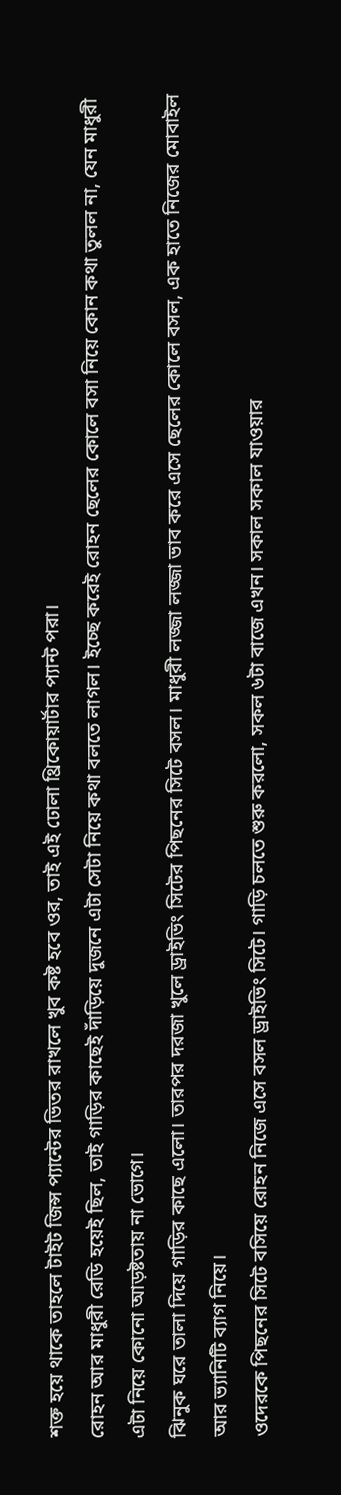শক্ত হয়ে থাকে তাহলে টাইট জিন্স প্যান্টের ভিতর রাখলে খুব কষ্ট হবে ওর, তাই এই ঢোলা থ্রিকোয়ার্টার প্যান্ট পরা।
রোহন আর মাধুরী রেডি হয়েই ছিল, তাই গাড়ির কাছেই দাঁড়িয়ে দুজনে এটা সেটা নিয়ে কথা বলতে লাগল। ইচ্ছে করেই রোহন ছেলের কোলে বসা নিয়ে কোন কথা তুলল না, যেন মাধুরী এটা নিয়ে কোনো আড়ষ্টতায় না ভোগে।
ঝিনুক ঘরে তালা দিয়ে গাড়ির কাছে এলো। তারপর দরজা খুলে ড্রাইভিং সিটের পিছনের সিটে বসল। মাধুরী লজ্জা লজ্জা ভাব করে এসে ছেলের কোলে বসল, এক হাতে নিজের মোবাইল আর ভ্যানিটি ব্যাগ নিয়ে।
ওদেরকে পিছনের সিটে বসিয়ে রোহন নিজে এসে বসল ড্রাইভিং সিটে। গাড়ি চলতে শুরু করলো, সকল ৬টা বাজে এখন। সকাল সকাল যাওয়ার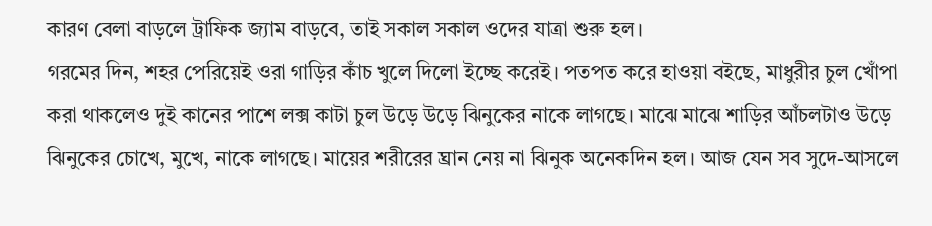কারণ বেলা বাড়লে ট্রাফিক জ্যাম বাড়বে, তাই সকাল সকাল ওদের যাত্রা শুরু হল।
গরমের দিন, শহর পেরিয়েই ওরা গাড়ির কাঁচ খুলে দিলো ইচ্ছে করেই। পতপত করে হাওয়া বইছে, মাধুরীর চুল খোঁপা করা থাকলেও দুই কানের পাশে লক্স কাটা চুল উড়ে উড়ে ঝিনুকের নাকে লাগছে। মাঝে মাঝে শাড়ির আঁচলটাও উড়ে ঝিনুকের চোখে, মুখে, নাকে লাগছে। মায়ের শরীরের ঘ্রান নেয় না ঝিনুক অনেকদিন হল। আজ যেন সব সুদে-আসলে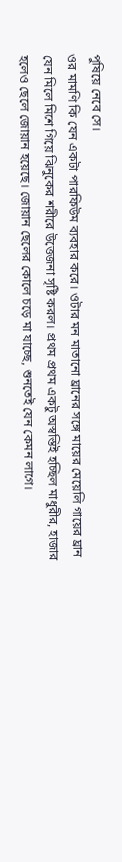পুষিয়ে নেবে সে।
ওর মামণি কি যেন একটা পারফিউম ব্যবহার করে। ওটার মন মাতানো ঘ্রানের সঙ্গে মায়ের মেয়েলি গায়ের ঘ্রান যেন মিলে মিশে গিয়ে ঝিনুকের শরীরে উত্তেজনা সৃষ্টি করল। প্রথম প্রথম একটু অস্বস্তিই হচ্ছিল মাধুরীর, হাজার হলেও ছেলে জোয়ান হয়েছে। জোয়ান ছেলের কোলে চড়ে মা যাচ্ছে, শুনতেই যেন কেমন লাগে।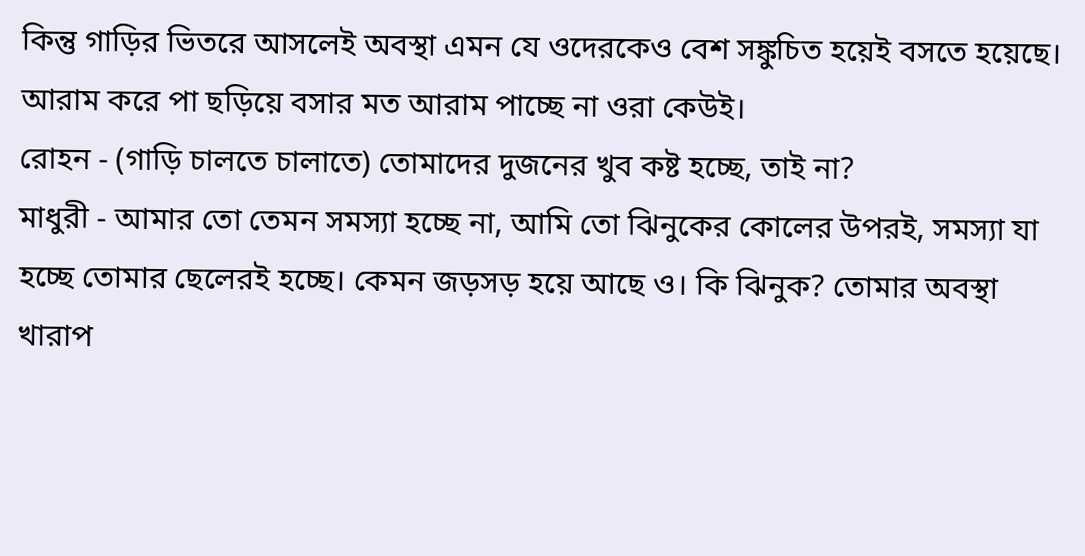কিন্তু গাড়ির ভিতরে আসলেই অবস্থা এমন যে ওদেরকেও বেশ সঙ্কুচিত হয়েই বসতে হয়েছে। আরাম করে পা ছড়িয়ে বসার মত আরাম পাচ্ছে না ওরা কেউই।
রোহন - (গাড়ি চালতে চালাতে) তোমাদের দুজনের খুব কষ্ট হচ্ছে, তাই না?
মাধুরী - আমার তো তেমন সমস্যা হচ্ছে না, আমি তো ঝিনুকের কোলের উপরই, সমস্যা যা হচ্ছে তোমার ছেলেরই হচ্ছে। কেমন জড়সড় হয়ে আছে ও। কি ঝিনুক? তোমার অবস্থা খারাপ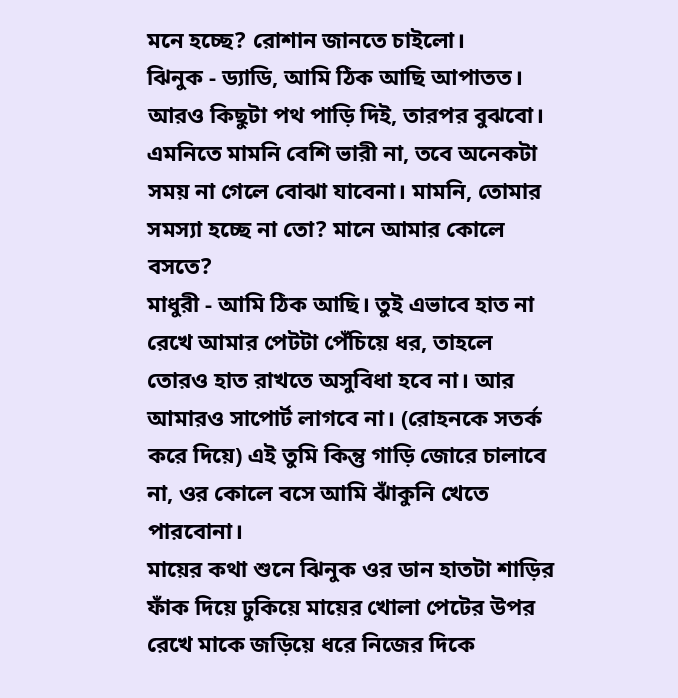মনে হচ্ছে? রোশান জানতে চাইলো।
ঝিনুক - ড্যাডি, আমি ঠিক আছি আপাতত। আরও কিছুটা পথ পাড়ি দিই, তারপর বুঝবো। এমনিতে মামনি বেশি ভারী না, তবে অনেকটা সময় না গেলে বোঝা যাবেনা। মামনি, তোমার সমস্যা হচ্ছে না তো? মানে আমার কোলে বসতে?
মাধুরী - আমি ঠিক আছি। তুই এভাবে হাত না রেখে আমার পেটটা পেঁচিয়ে ধর, তাহলে তোরও হাত রাখতে অসুবিধা হবে না। আর আমারও সাপোর্ট লাগবে না। (রোহনকে সতর্ক করে দিয়ে) এই তুমি কিন্তু গাড়ি জোরে চালাবে না, ওর কোলে বসে আমি ঝাঁকুনি খেতে পারবোনা।
মায়ের কথা শুনে ঝিনুক ওর ডান হাতটা শাড়ির ফাঁক দিয়ে ঢুকিয়ে মায়ের খোলা পেটের উপর রেখে মাকে জড়িয়ে ধরে নিজের দিকে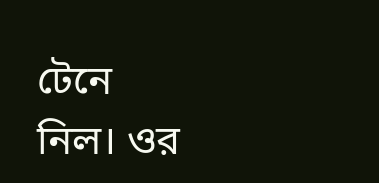টেনে নিল। ওর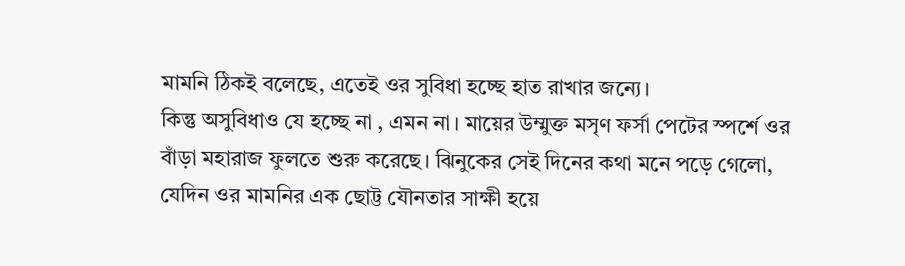মামনি ঠিকই বলেছে, এতেই ওর সুবিধা হচ্ছে হাত রাখার জন্যে।
কিন্তু অসুবিধাও যে হচ্ছে না , এমন না। মায়ের উম্মুক্ত মসৃণ ফর্সা পেটের স্পর্শে ওর বাঁড়া মহারাজ ফুলতে শুরু করেছে। ঝিনুকের সেই দিনের কথা মনে পড়ে গেলো, যেদিন ওর মামনির এক ছোট্ট যৌনতার সাক্ষী হয়ে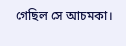গেছিল সে আচমকা।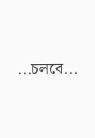...চলবে...